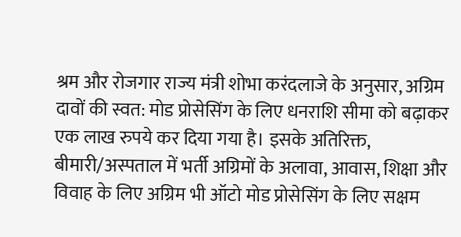श्रम और रोजगार राज्य मंत्री शोभा करंदलाजे के अनुसार, अग्रिम दावों की स्वत: मोड प्रोसेसिंग के लिए धनराशि सीमा को बढ़ाकर एक लाख रुपये कर दिया गया है। इसके अतिरिक्त, बीमारी/अस्पताल में भर्ती अग्रिमों के अलावा, आवास, शिक्षा और विवाह के लिए अग्रिम भी ऑटो मोड प्रोसेसिंग के लिए सक्षम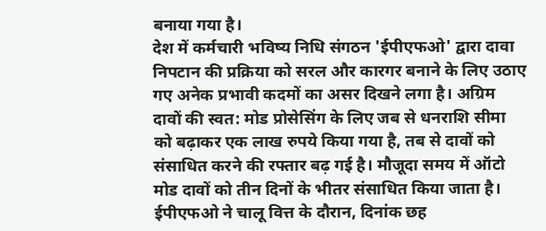बनाया गया है।
देश में कर्मचारी भविष्य निधि संगठन 'ईपीएफओ' द्वारा दावा निपटान की प्रक्रिया को सरल और कारगर बनाने के लिए उठाए गए अनेक प्रभावी कदमों का असर दिखने लगा है। अग्रिम दावों की स्वत: मोड प्रोसेसिंग के लिए जब से धनराशि सीमा को बढ़ाकर एक लाख रुपये किया गया है, तब से दावों को संसाधित करने की रफ्तार बढ़ गई है। मौजूदा समय में ऑटो मोड दावों को तीन दिनों के भीतर संसाधित किया जाता है। ईपीएफओ ने चालू वित्त के दौरान, दिनांक छह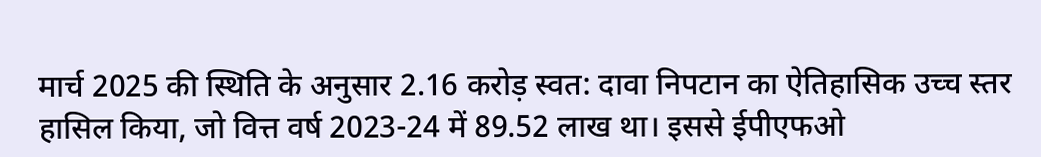मार्च 2025 की स्थिति के अनुसार 2.16 करोड़ स्वत: दावा निपटान का ऐतिहासिक उच्च स्तर हासिल किया, जो वित्त वर्ष 2023-24 में 89.52 लाख था। इससे ईपीएफओ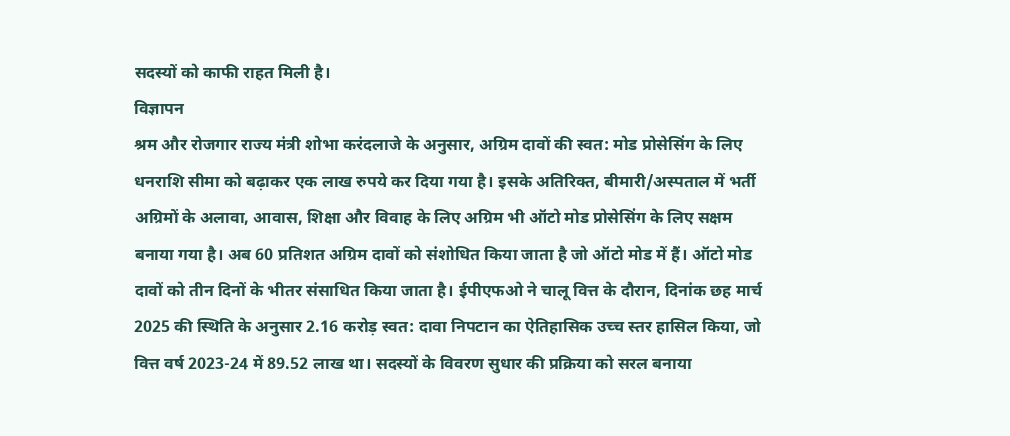सदस्यों को काफी राहत मिली है।
विज्ञापन
श्रम और रोजगार राज्य मंत्री शोभा करंदलाजे के अनुसार, अग्रिम दावों की स्वत: मोड प्रोसेसिंग के लिए धनराशि सीमा को बढ़ाकर एक लाख रुपये कर दिया गया है। इसके अतिरिक्त, बीमारी/अस्पताल में भर्ती अग्रिमों के अलावा, आवास, शिक्षा और विवाह के लिए अग्रिम भी ऑटो मोड प्रोसेसिंग के लिए सक्षम बनाया गया है। अब 60 प्रतिशत अग्रिम दावों को संशोधित किया जाता है जो ऑटो मोड में हैं। ऑटो मोड दावों को तीन दिनों के भीतर संसाधित किया जाता है। ईपीएफओ ने चालू वित्त के दौरान, दिनांक छह मार्च 2025 की स्थिति के अनुसार 2.16 करोड़ स्वत: दावा निपटान का ऐतिहासिक उच्च स्तर हासिल किया, जो वित्त वर्ष 2023-24 में 89.52 लाख था। सदस्यों के विवरण सुधार की प्रक्रिया को सरल बनाया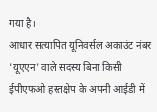गया है।
आधार सत्यापित यूनिवर्सल अकाउंट नंबर 'यूएएन' वाले सदस्य बिना किसी ईपीएफओ हस्तक्षेप के अपनी आईडी में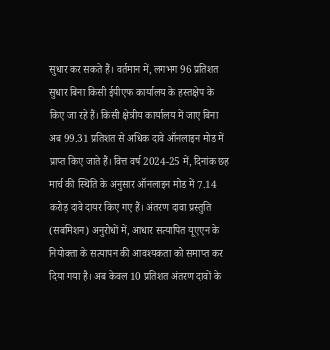सुधार कर सकते हैं। वर्तमान में, लगभग 96 प्रतिशत सुधार बिना किसी ईपीएफ कार्यालय के हस्तक्षेप के किए जा रहे हैं। किसी क्षेत्रीय कार्यालय में जाए बिना अब 99.31 प्रतिशत से अधिक दावे ऑनलाइन मोड में प्राप्त किए जाते हैं। वित्त वर्ष 2024-25 में, दिनांक छह मार्च की स्थिति के अनुसार ऑनलाइन मोड में 7.14 करोड़ दावे दायर किए गए हैं। अंतरण दावा प्रस्तुति (सबमिशन) अनुरोधों में, आधार सत्यापित यूएएन के नियोक्ता के सत्यापन की आवश्यकता को समाप्त कर दिया गया है। अब केवल 10 प्रतिशत अंतरण दावों के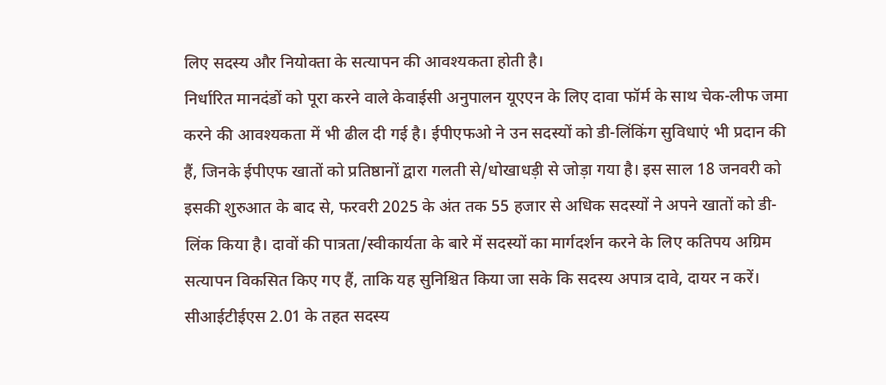लिए सदस्य और नियोक्ता के सत्यापन की आवश्यकता होती है।
निर्धारित मानदंडों को पूरा करने वाले केवाईसी अनुपालन यूएएन के लिए दावा फॉर्म के साथ चेक-लीफ जमा करने की आवश्यकता में भी ढील दी गई है। ईपीएफओ ने उन सदस्यों को डी-लिंकिंग सुविधाएं भी प्रदान की हैं, जिनके ईपीएफ खातों को प्रतिष्ठानों द्वारा गलती से/धोखाधड़ी से जोड़ा गया है। इस साल 18 जनवरी को इसकी शुरुआत के बाद से, फरवरी 2025 के अंत तक 55 हजार से अधिक सदस्यों ने अपने खातों को डी-लिंक किया है। दावों की पात्रता/स्वीकार्यता के बारे में सदस्यों का मार्गदर्शन करने के लिए कतिपय अग्रिम सत्यापन विकसित किए गए हैं, ताकि यह सुनिश्चित किया जा सके कि सदस्य अपात्र दावे, दायर न करें। सीआईटीईएस 2.01 के तहत सदस्य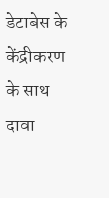डेटाबेस के केंद्रीकरण के साथ दावा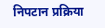निपटान प्रक्रिया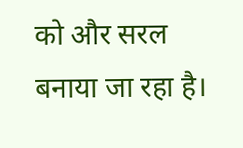को और सरल बनाया जा रहा है।